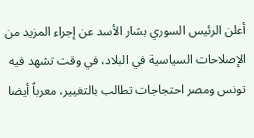أعلن الرئيس السوري بشار الأسد عن إجراء المزيد من الإصلاحات السياسية في البلاد، في وقت تشهد فيه تونس ومصر احتجاجات تطالب بالتغيير، معرباً أيضا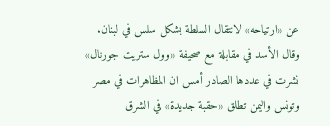عن «ارتياحه» لانتقال السلطة بشكل سلس في لبنان.
وقال الأسد في مقابلة مع صحيفة «وول ستريت جورنال» نشرت في عددها الصادر أمس ان المظاهرات في مصر وتونس واليمن تطلق «حقبة جديدة» في الشرق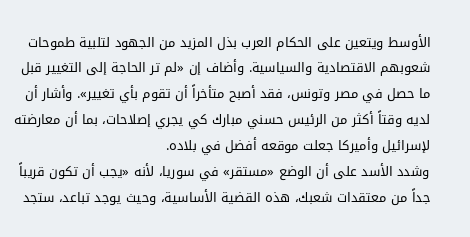الأوسط ويتعين على الحكام العرب بذل المزيد من الجهود لتلبية طموحات شعوبهم الاقتصادية والسياسية. وأضاف إن «لم تر الحاجة إلى التغيير قبل ما حصل في مصر وتونس، فقد أصبح متأخراً أن تقوم بأي تغيير». وأشار أن لديه وقتاً أكثر من الرئيس حسني مبارك كي يجري إصلاحات، بما أن معارضته لإسرائيل وأميركا جعلت موقعه أفضل في بلاده.
وشدد الأسد على أن الوضع «مستقر» في سوريا، لأنه «يجب أن تكون قريباً جداً من معتقدات شعبك، هذه القضية الأساسية، وحيث يوجد تباعد، ستجد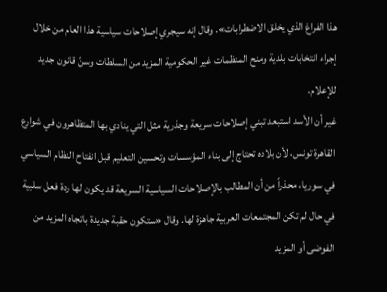هذا الفراغ الذي يخلق الاضطرابات». وقال إنه سيجري إصلاحات سياسية هذا العام من خلال إجراء انتخابات بلدية ومنح المنظمات غير الحكومية المزيد من السلطات وسنّ قانون جديد للإعلام.
غير أن الأسد استبعد تبني إصلاحات سريعة وجذرية مثل التي ينادي بها المتظاهرون في شوارع القاهرة تونس، لأن بلاده تحتاج إلى بناء المؤسسات وتحسين التعليم قبل انفتاح النظام السياسي في سوريا، محذراً من أن المطالب بالإصلاحات السياسية السريعة قد يكون لها ردة فعل سلبية في حال لم تكن المجتمعات العربية جاهزة لها. وقال «ستكون حقبة جديدة باتجاه المزيد من الفوضى أو المزيد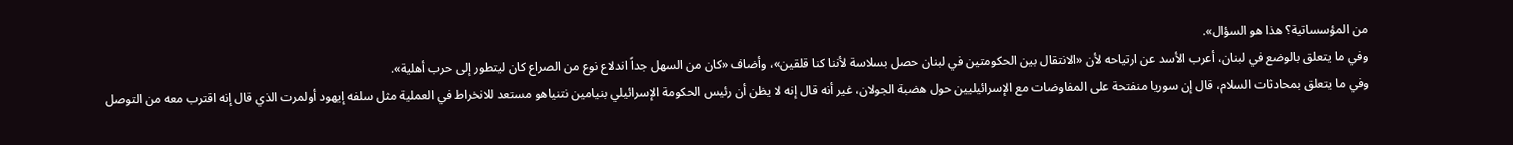من المؤسساتية؟ هذا هو السؤال».
وفي ما يتعلق بالوضع في لبنان، أعرب الأسد عن ارتياحه لأن «الانتقال بين الحكومتين في لبنان حصل بسلاسة لأننا كنا قلقين»، وأضاف «كان من السهل جداً اندلاع نوع من الصراع كان ليتطور إلى حرب أهلية».
وفي ما يتعلق بمحادثات السلام، قال إن سوريا منفتحة على المفاوضات مع الإسرائيليين حول هضبة الجولان، غير أنه قال إنه لا يظن أن رئيس الحكومة الإسرائيلي بنيامين نتنياهو مستعد للانخراط في العملية مثل سلفه إيهود أولمرت الذي قال إنه اقترب معه من التوصل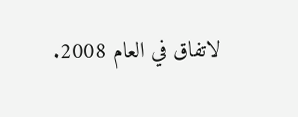لاتفاق في العام 2008.